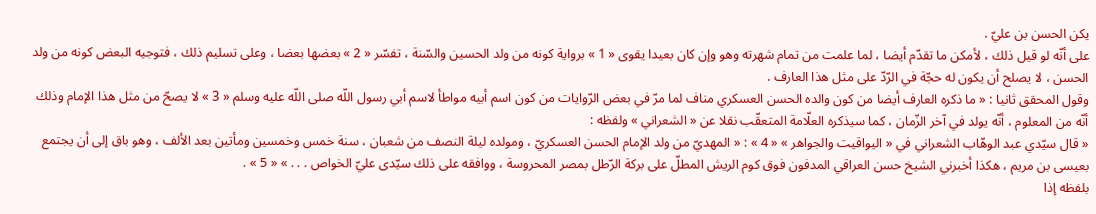يكن الحسن بن عليّ .
على أنّه لو قيل ذلك ، لأمكن ما تقدّم أيضا ، لما علمت من تمام شهرته وهو وإن كان بعيدا يقوى « 1 » برواية كونه من ولد الحسين والسّنة ، تفسّر « 2 » بعضها بعضا ، وعلى تسليم ذلك ، فتوجيه البعض كونه من ولد الحسن ، لا يصلح أن يكون له حجّة في الرّدّ على مثل هذا العارف .
وقول المحقق ثانيا : « ما ذكره العارف أيضا من كون والده الحسن العسكري مناف لما مرّ في بعض الرّوايات من كون اسم أبيه مواطأ لاسم أبي رسول اللّه صلى اللّه عليه وسلم « 3 » لا يصحّ من مثل هذا الإمام وذلك أنّه من المعلوم ، أنّه يولد في آخر الزّمان ، كما سيذكره العلّامة المتعقّب نقلا عن « الشعراني » ولفظه :
« قال سيّدي عبد الوهّاب الشعراني في « اليواقيت والجواهر » « 4 » : « المهديّ من ولد الإمام الحسن العسكريّ ، ومولده ليلة النصف من شعبان ، سنة خمس وخمسين ومأتين بعد الألف ، وهو باق إلى أن يجتمع بعيسى بن مريم ، هكذا أخبرني الشيخ حسن العراقي المدفون فوق كوم الريش المطلّ على بركة الرّطل بمصر المحروسة ، ووافقه على ذلك سيّدى عليّ الخواص . . . » « 5 » .
بلفظه إذا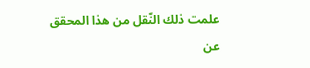علمت ذلك النّقل من هذا المحقق عن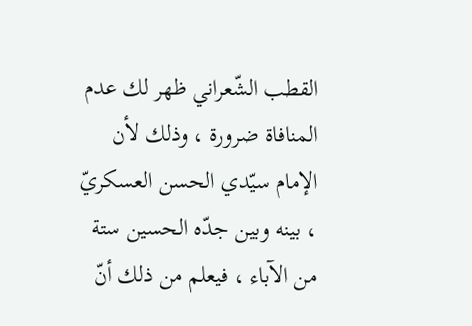القطب الشّعراني ظهر لك عدم المنافاة ضرورة ، وذلك لأن الإمام سيّدي الحسن العسكريّ ، بينه وبين جدّه الحسين ستة من الآباء ، فيعلم من ذلك أنّ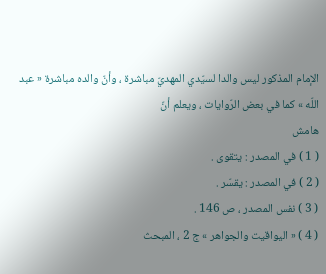الإمام المذكور ليس والدا لسيّدي المهديّ مباشرة ، وأنّ والده مباشرة « عبد اللّه » كما في بعض الرّوايات ، ويعلم أنّ
هامش
( 1 ) في المصدر : يتقوى .
( 2 ) في المصدر : يقسّر .
( 3 ) نفس المصدر ، ص 146 .
( 4 ) « اليواقيت والجواهر » ج 2 ، المبحث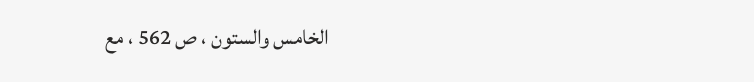الخامس والستون ، ص 562 ، مع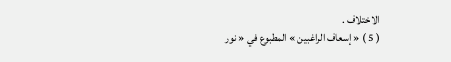الاختلاف .
( 5 ) « إسعاف الراغبين » المطبوع في « نور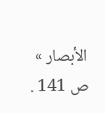الأبصار » ص 141 .